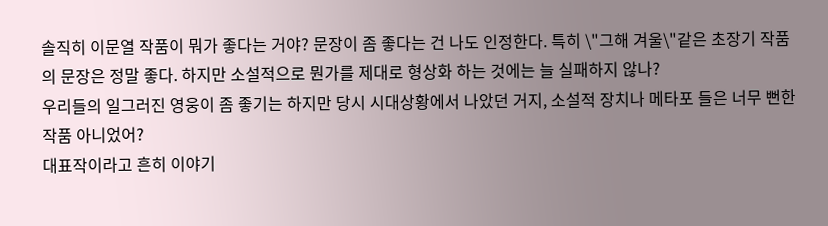솔직히 이문열 작품이 뭐가 좋다는 거야? 문장이 좀 좋다는 건 나도 인정한다. 특히 \"그해 겨울\"같은 초장기 작품의 문장은 정말 좋다. 하지만 소설적으로 뭔가를 제대로 형상화 하는 것에는 늘 실패하지 않나?
우리들의 일그러진 영웅이 좀 좋기는 하지만 당시 시대상황에서 나았던 거지, 소설적 장치나 메타포 들은 너무 뻔한 작품 아니었어?
대표작이라고 흔히 이야기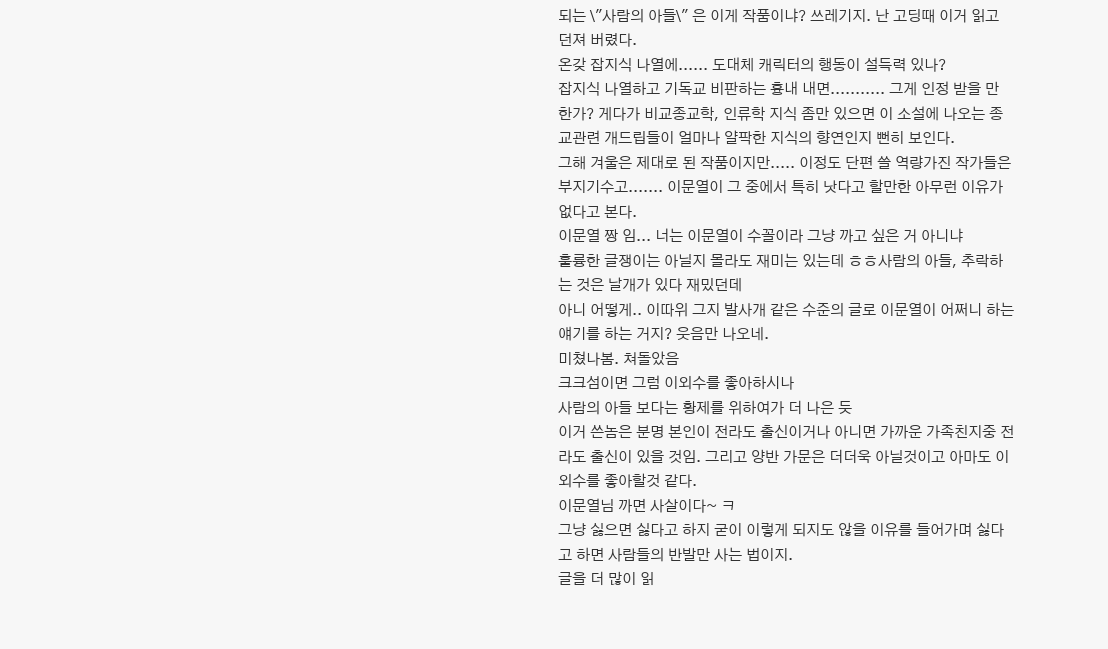되는 \"사람의 아들\" 은 이게 작품이냐? 쓰레기지. 난 고딩때 이거 읽고 던져 버렸다.
온갖 잡지식 나열에...... 도대체 캐릭터의 행동이 설득력 있나?
잡지식 나열하고 기독교 비판하는 흉내 내면........... 그게 인정 받을 만 한가? 게다가 비교종교학, 인류학 지식 좀만 있으면 이 소설에 나오는 종교관련 개드립들이 얼마나 얄팍한 지식의 향연인지 뻔히 보인다.
그해 겨울은 제대로 된 작품이지만..... 이정도 단편 쓸 역량가진 작가들은 부지기수고....... 이문열이 그 중에서 특히 낫다고 할만한 아무런 이유가 없다고 본다.
이문열 짱 임... 너는 이문열이 수꼴이라 그냥 까고 싶은 거 아니냐
훌륭한 글쟁이는 아닐지 몰라도 재미는 있는데 ㅎㅎ사람의 아들, 추락하는 것은 날개가 있다 재밌던데
아니 어떻게.. 이따위 그지 발사개 같은 수준의 글로 이문열이 어쩌니 하는 얘기를 하는 거지? 웃음만 나오네.
미쳤나봄. 쳐돌았음
크크섬이면 그럼 이외수를 좋아하시나
사람의 아들 보다는 황제를 위하여가 더 나은 듯
이거 쓴놈은 분명 본인이 전라도 출신이거나 아니면 가까운 가족친지중 전라도 출신이 있을 것임. 그리고 양반 가문은 더더욱 아닐것이고 아마도 이외수를 좋아할것 같다.
이문열님 까면 사살이다~ ㅋ
그냥 싫으면 싫다고 하지 굳이 이렇게 되지도 않을 이유를 들어가며 싫다고 하면 사람들의 반발만 사는 법이지.
글을 더 많이 읽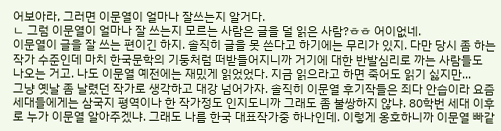어보아라, 그러면 이문열이 얼마나 잘쓰는지 알거다.
ㄴ 그럼 이문열이 얼마나 잘 쓰는지 모르는 사람은 글을 덜 읽은 사람?ㅎㅎ 어이없네.
이문열이 글을 잘 쓰는 편이긴 하지. 솔직히 글을 못 쓴다고 하기에는 무리가 있지. 다만 당시 좀 하는 작가 수준인데 마치 한국문학의 기둥처럼 떠받들어지니까 거기에 대한 반발심리로 까는 사람들도 나오는 거고. 나도 이문열 예전에는 재밌게 읽었었다. 지금 읽으라고 하면 죽어도 읽기 싫지만...
그냥 옛날 좀 날렸던 작가로 생각하고 대강 넘어가자. 솔직히 이문열 후기작들은 죄다 안습이라 요즘 세대들에게는 삼국지 평역이나 한 작가정도 인지도니까 그래도 좀 불쌍하지 않냐. 80학번 세대 이후로 누가 이문열 알아주겠냐. 그래도 나름 한국 대표작가중 하나인데. 이렇게 옹호하니까 이문열 빠같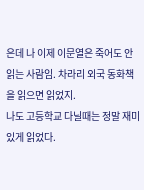은데 나 이제 이문열은 죽어도 안 읽는 사람임. 차라리 외국 동화책을 읽으면 읽었지.
나도 고등학교 다닐때는 정말 재미있게 읽었다.